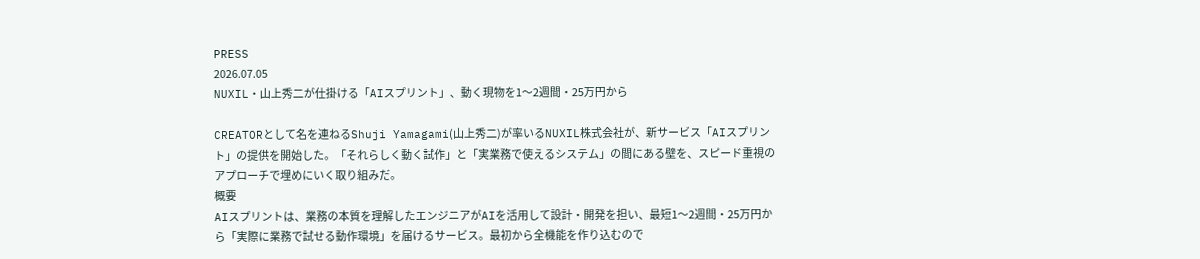PRESS
2026.07.05
NUXIL・山上秀二が仕掛ける「AIスプリント」、動く現物を1〜2週間・25万円から

CREATORとして名を連ねるShuji Yamagami(山上秀二)が率いるNUXIL株式会社が、新サービス「AIスプリント」の提供を開始した。「それらしく動く試作」と「実業務で使えるシステム」の間にある壁を、スピード重視のアプローチで埋めにいく取り組みだ。
概要
AIスプリントは、業務の本質を理解したエンジニアがAIを活用して設計・開発を担い、最短1〜2週間・25万円から「実際に業務で試せる動作環境」を届けるサービス。最初から全機能を作り込むので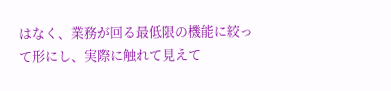はなく、業務が回る最低限の機能に絞って形にし、実際に触れて見えて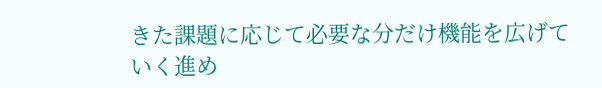きた課題に応じて必要な分だけ機能を広げていく進め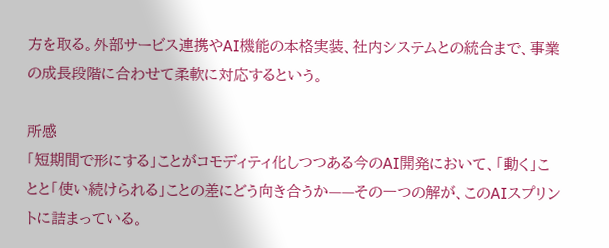方を取る。外部サービス連携やAI機能の本格実装、社内システムとの統合まで、事業の成長段階に合わせて柔軟に対応するという。

所感
「短期間で形にする」ことがコモディティ化しつつある今のAI開発において、「動く」ことと「使い続けられる」ことの差にどう向き合うか——その一つの解が、このAIスプリントに詰まっている。